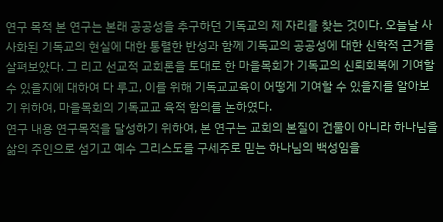연구 목적 본 연구는 본래 공공성을 추구하던 기독교의 제 자리를 찾는 것이다. 오늘날 사사화된 기독교의 현실에 대한 통렬한 반성과 함께 기독교의 공공성에 대한 신학적 근거를 살펴보았다. 그 리고 선교적 교회론을 토대로 한 마을목회가 기독교의 신뢰회복에 기여할 수 있을지에 대하여 다 루고, 이를 위해 기독교교육이 어떻게 기여할 수 있을지를 알아보기 위하여, 마을목회의 기독교교 육적 함의를 논하였다.
연구 내용 연구목적을 달성하기 위하여, 본 연구는 교회의 본질이 건물이 아니라 하나님을 삶의 주인으로 섬기고 예수 그리스도를 구세주로 믿는 하나님의 백성임을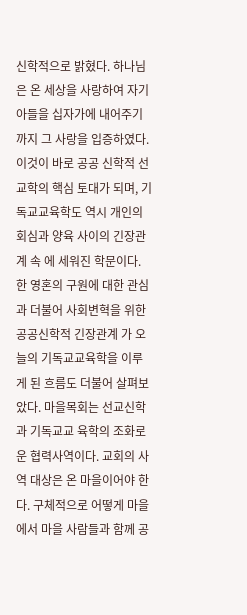신학적으로 밝혔다. 하나님은 온 세상을 사랑하여 자기 아들을 십자가에 내어주기까지 그 사랑을 입증하였다. 이것이 바로 공공 신학적 선교학의 핵심 토대가 되며, 기독교교육학도 역시 개인의 회심과 양육 사이의 긴장관계 속 에 세워진 학문이다. 한 영혼의 구원에 대한 관심과 더불어 사회변혁을 위한 공공신학적 긴장관계 가 오늘의 기독교교육학을 이루게 된 흐름도 더불어 살펴보았다. 마을목회는 선교신학과 기독교교 육학의 조화로운 협력사역이다. 교회의 사역 대상은 온 마을이어야 한다. 구체적으로 어떻게 마을 에서 마을 사람들과 함께 공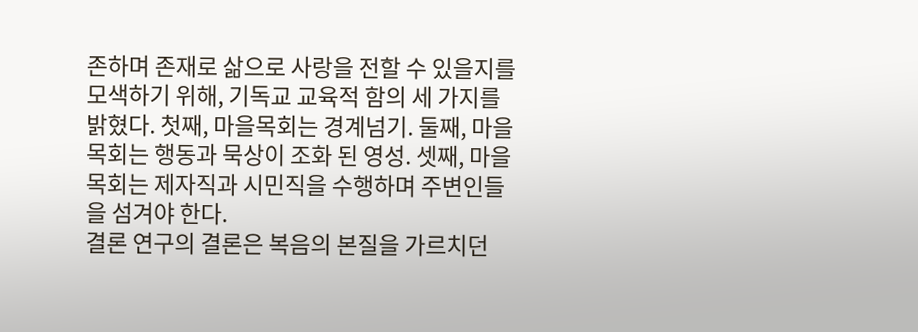존하며 존재로 삶으로 사랑을 전할 수 있을지를 모색하기 위해, 기독교 교육적 함의 세 가지를 밝혔다. 첫째, 마을목회는 경계넘기. 둘째, 마을목회는 행동과 묵상이 조화 된 영성. 셋째, 마을목회는 제자직과 시민직을 수행하며 주변인들을 섬겨야 한다.
결론 연구의 결론은 복음의 본질을 가르치던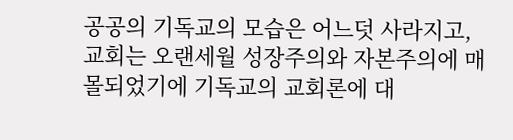공공의 기독교의 모습은 어느덧 사라지고, 교회는 오랜세월 성장주의와 자본주의에 매몰되었기에 기독교의 교회론에 대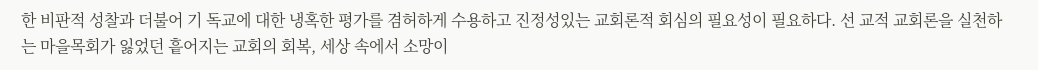한 비판적 성찰과 더불어 기 독교에 대한 냉혹한 평가를 겸허하게 수용하고 진정성있는 교회론적 회심의 필요성이 필요하다. 선 교적 교회론을 실천하는 마을목회가 잃었던 흩어지는 교회의 회복, 세상 속에서 소망이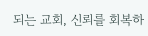되는 교회, 신뢰를 회복하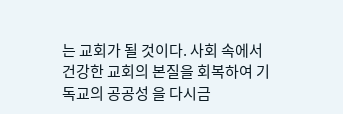는 교회가 될 것이다. 사회 속에서 건강한 교회의 본질을 회복하여 기독교의 공공성 을 다시금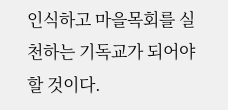인식하고 마을목회를 실천하는 기독교가 되어야 할 것이다.